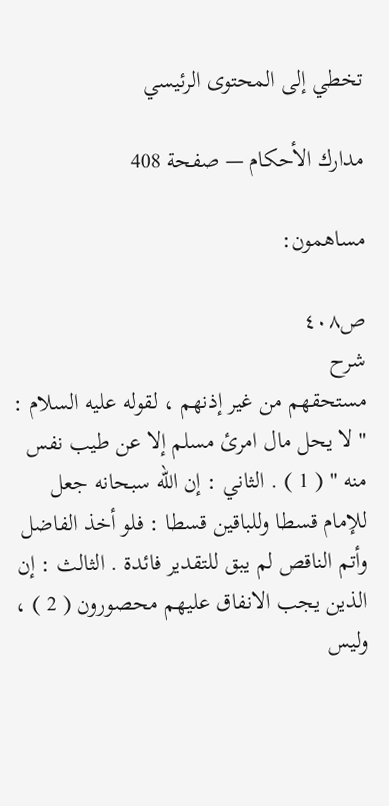تخطي إلى المحتوى الرئيسي

مدارك الأحكام — صفحة 408

مساهمون:

ص٤٠٨
شرح
مستحقهم من غير إذنهم ، لقوله عليه السلام : " لا يحل مال امرئ مسلم إلا عن طيب نفس منه " ( 1 ) . الثاني : إن الله سبحانه جعل للإمام قسطا وللباقين قسطا : فلو أخذ الفاضل وأتم الناقص لم يبق للتقدير فائدة . الثالث : إن الذين يجب الانفاق عليهم محصورون ( 2 ) ، وليس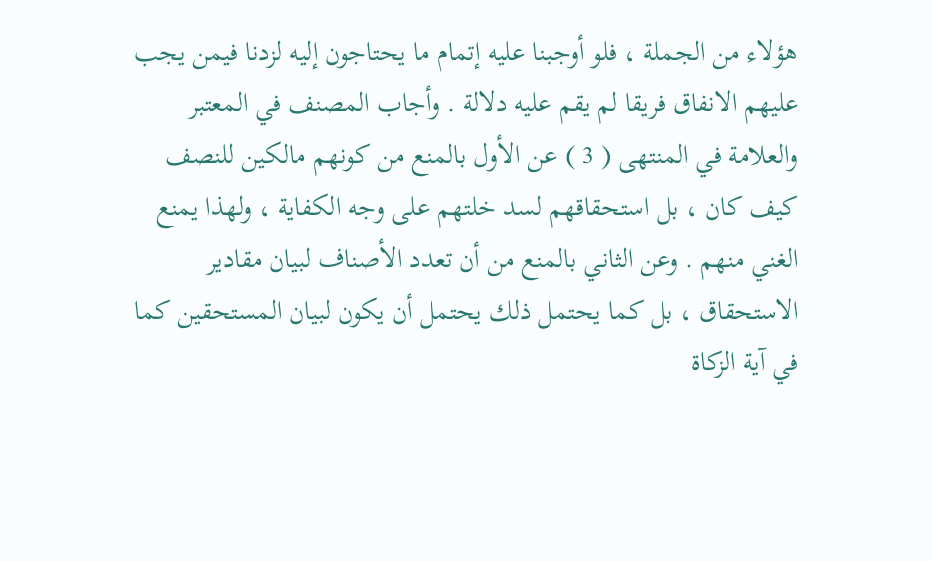هؤلاء من الجملة ، فلو أوجبنا عليه إتمام ما يحتاجون إليه لزدنا فيمن يجب عليهم الانفاق فريقا لم يقم عليه دلالة . وأجاب المصنف في المعتبر والعلامة في المنتهى ( 3 ) عن الأول بالمنع من كونهم مالكين للنصف كيف كان ، بل استحقاقهم لسد خلتهم على وجه الكفاية ، ولهذا يمنع الغني منهم . وعن الثاني بالمنع من أن تعدد الأصناف لبيان مقادير الاستحقاق ، بل كما يحتمل ذلك يحتمل أن يكون لبيان المستحقين كما في آية الزكاة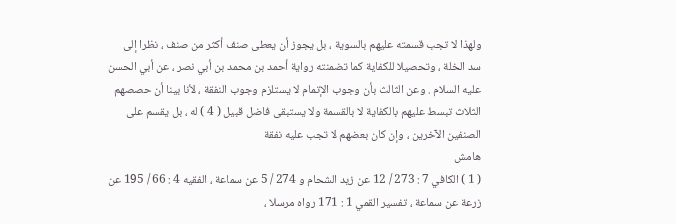ولهذا لا تجب قسمته عليهم بالسوية ، بل يجوز أن يعطى صنف أكثر من صنف ، نظرا إلى سد الخلة ، وتحصيلا للكفاية كما تضمنته رواية أحمد بن محمد بن أبي نصر ، عن أبي الحسن عليه السلام . وعن الثالث بأن وجوب الإتمام لا يستلزم وجوب النفقة ، لأنا بينا أن حصصهم الثلاث تبسط عليهم بالكفاية لا بالقسمة ولا يستبقى فاضل قبيل ( 4 ) له ، بل يقسم على الصنفين الآخرين ، وإن كان بعضهم لا تجب عليه نفقة
هامش
( 1 ) الكافي 7 : 273 / 12 عن زيد الشحام و 274 / 5 عن سماعة ، الفقيه 4 : 66 / 195 عن زرعة عن سماعة ، تفسير القمي 1 : 171 رواه مرسلا ،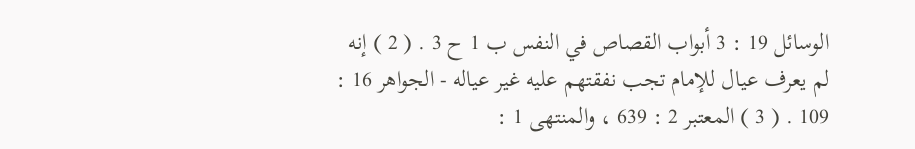الوسائل 19 : 3 أبواب القصاص في النفس ب 1 ح 3 . ( 2 ) إنه لم يعرف عيال للإمام تجب نفقتهم عليه غير عياله - الجواهر 16 : 109 . ( 3 ) المعتبر 2 : 639 ، والمنتهى 1 :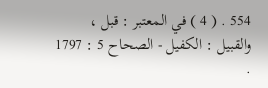554 . ( 4 ) في المعتبر : قبل ، والقبيل : الكفيل - الصحاح 5 : 1797 .